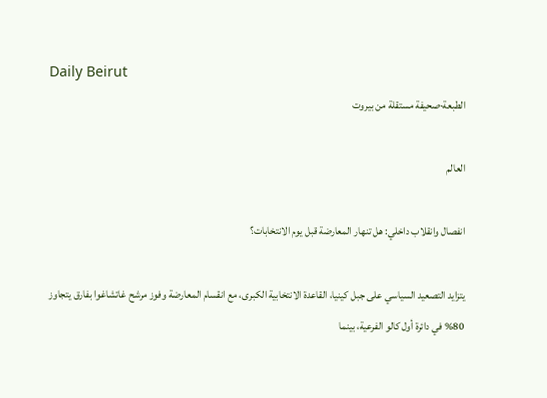Daily Beirut
الطبعة·صحيفة مستقلة من بيروت

العالم

انفصال وانقلاب داخلي: هل تنهار المعارضة قبل يوم الانتخابات؟

يتزايد التصعيد السياسي على جبل كينيا، القاعدة الانتخابية الكبرى، مع انقسام المعارضة وفوز مرشح غاتشاغوا بفارق يتجاوز 80% في دائرة أول كالو الفرعية، بينما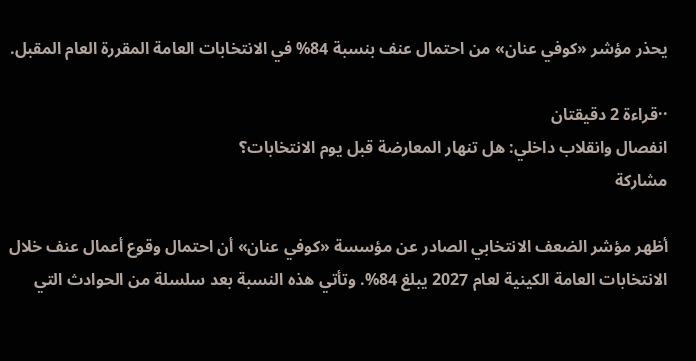يحذر مؤشر «كوفي عنان» من احتمال عنف بنسبة 84% في الانتخابات العامة المقررة العام المقبل.

··قراءة 2 دقيقتان
انفصال وانقلاب داخلي: هل تنهار المعارضة قبل يوم الانتخابات؟
مشاركة

أظهر مؤشر الضعف الانتخابي الصادر عن مؤسسة «كوفي عنان» أن احتمال وقوع أعمال عنف خلال الانتخابات العامة الكينية لعام 2027 يبلغ 84%. وتأتي هذه النسبة بعد سلسلة من الحوادث التي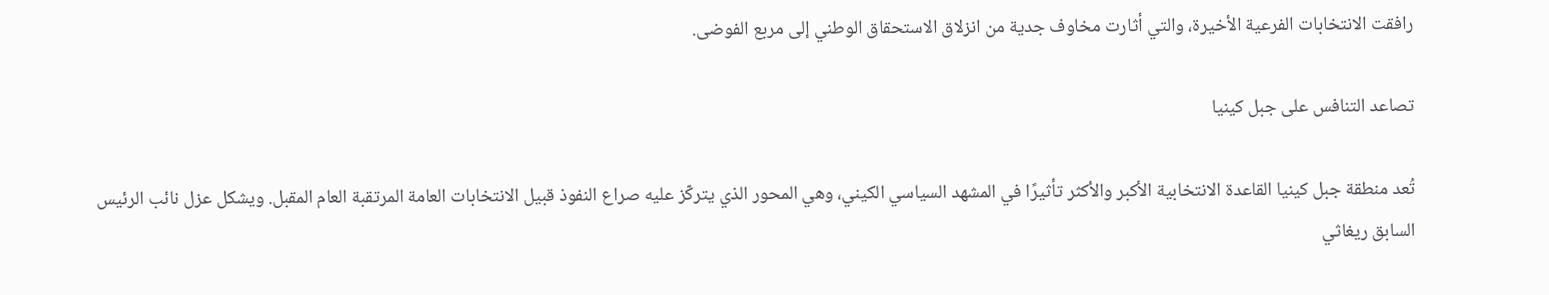رافقت الانتخابات الفرعية الأخيرة، والتي أثارت مخاوف جدية من انزلاق الاستحقاق الوطني إلى مربع الفوضى.

تصاعد التنافس على جبل كينيا

تُعد منطقة جبل كينيا القاعدة الانتخابية الأكبر والأكثر تأثيرًا في المشهد السياسي الكيني، وهي المحور الذي يتركّز عليه صراع النفوذ قبيل الانتخابات العامة المرتقبة العام المقبل. ويشكل عزل نائب الرئيس السابق ريغاثي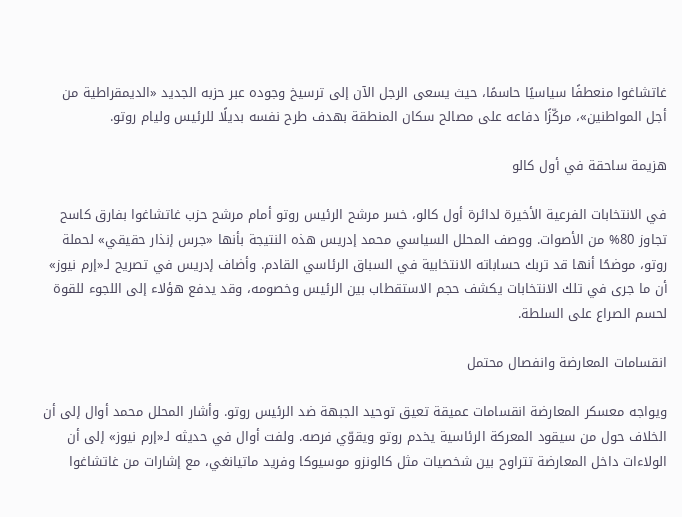غاتشاغوا منعطفًا سياسيًا حاسمًا، حيث يسعى الرجل الآن إلى ترسيخ وجوده عبر حزبه الجديد «الديمقراطية من أجل المواطنين»، مركّزًا دفاعه على مصالح سكان المنطقة بهدف طرح نفسه بديلًا للرئيس وليام روتو.

هزيمة ساحقة في أول كالو

في الانتخابات الفرعية الأخيرة لدائرة أول كالو، خسر مرشح الرئيس روتو أمام مرشح حزب غاتشاغوا بفارق كاسح تجاوز 80% من الأصوات. ووصف المحلل السياسي محمد إدريس هذه النتيجة بأنها «جرس إنذار حقيقي» لحملة روتو، موضحًا أنها قد تربك حساباته الانتخابية في السباق الرئاسي القادم. وأضاف إدريس في تصريح لـ«إرم نيوز» أن ما جرى في تلك الانتخابات يكشف حجم الاستقطاب بين الرئيس وخصومه، وقد يدفع هؤلاء إلى اللجوء للقوة لحسم الصراع على السلطة.

انقسامات المعارضة وانفصال محتمل

ويواجه معسكر المعارضة انقسامات عميقة تعيق توحيد الجبهة ضد الرئيس روتو. وأشار المحلل محمد أوال إلى أن الخلاف حول من سيقود المعركة الرئاسية يخدم روتو ويقوّي فرصه. ولفت أوال في حديثه لـ«إرم نيوز» إلى أن الولاءات داخل المعارضة تتراوح بين شخصيات مثل كالونزو موسيوكا وفريد ماتيانغي، مع إشارات من غاتشاغوا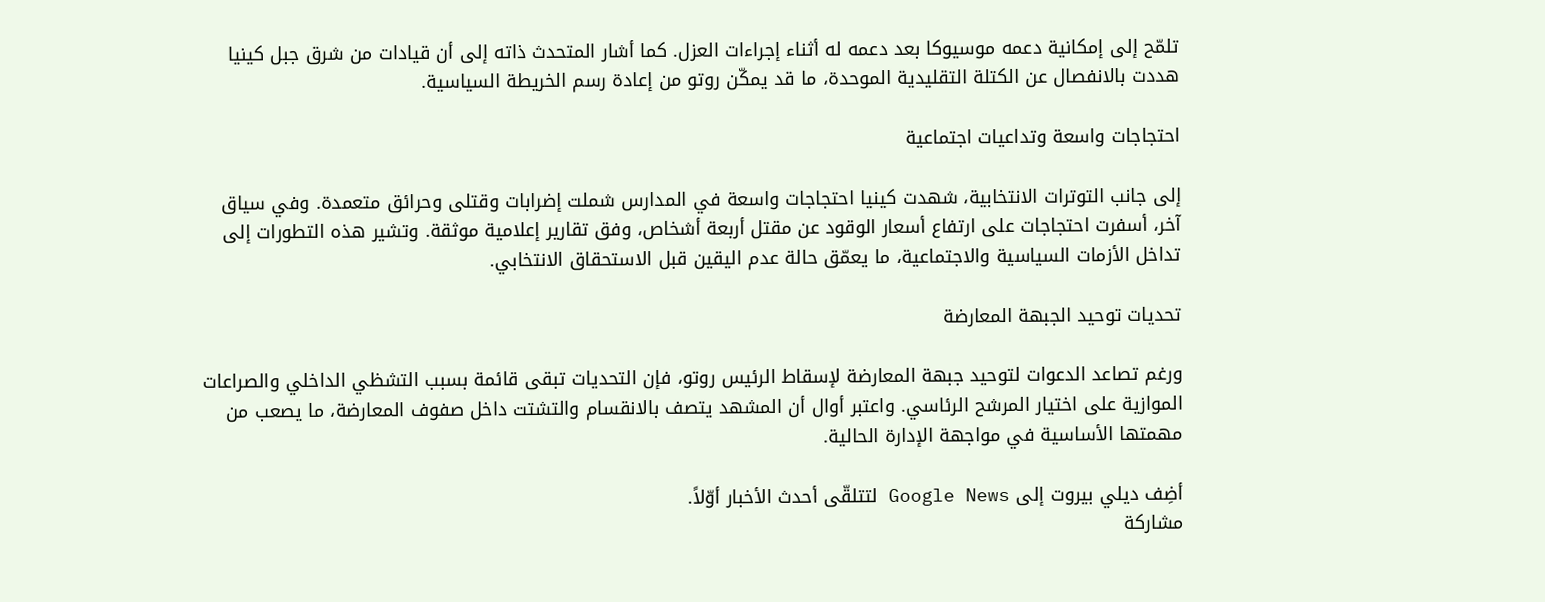تلمّح إلى إمكانية دعمه موسيوكا بعد دعمه له أثناء إجراءات العزل. كما أشار المتحدث ذاته إلى أن قيادات من شرق جبل كينيا هددت بالانفصال عن الكتلة التقليدية الموحدة، ما قد يمكّن روتو من إعادة رسم الخريطة السياسية.

احتجاجات واسعة وتداعيات اجتماعية

إلى جانب التوترات الانتخابية، شهدت كينيا احتجاجات واسعة في المدارس شملت إضرابات وقتلى وحرائق متعمدة. وفي سياق آخر، أسفرت احتجاجات على ارتفاع أسعار الوقود عن مقتل أربعة أشخاص، وفق تقارير إعلامية موثقة. وتشير هذه التطورات إلى تداخل الأزمات السياسية والاجتماعية، ما يعمّق حالة عدم اليقين قبل الاستحقاق الانتخابي.

تحديات توحيد الجبهة المعارضة

ورغم تصاعد الدعوات لتوحيد جبهة المعارضة لإسقاط الرئيس روتو، فإن التحديات تبقى قائمة بسبب التشظي الداخلي والصراعات الموازية على اختيار المرشح الرئاسي. واعتبر أوال أن المشهد يتصف بالانقسام والتشتت داخل صفوف المعارضة، ما يصعب من مهمتها الأساسية في مواجهة الإدارة الحالية.

أضِف ديلي بيروت إلى Google News لتتلقّى أحدث الأخبار أوّلاً.
مشاركة